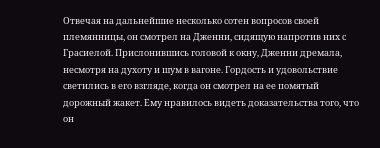Отвечая на дальнейшие несколько сотен вопросов своей племянницы, он смотрел на Дженни, сидящую напротив них с Грасиелой. Прислонившись головой к окну, Дженни дремала, несмотря на духоту и шум в вагоне. Гордость и удовольствие светились в его взгляде, когда он смотрел на ее помятый дорожный жакет. Ему нравилось видеть доказательства того, что он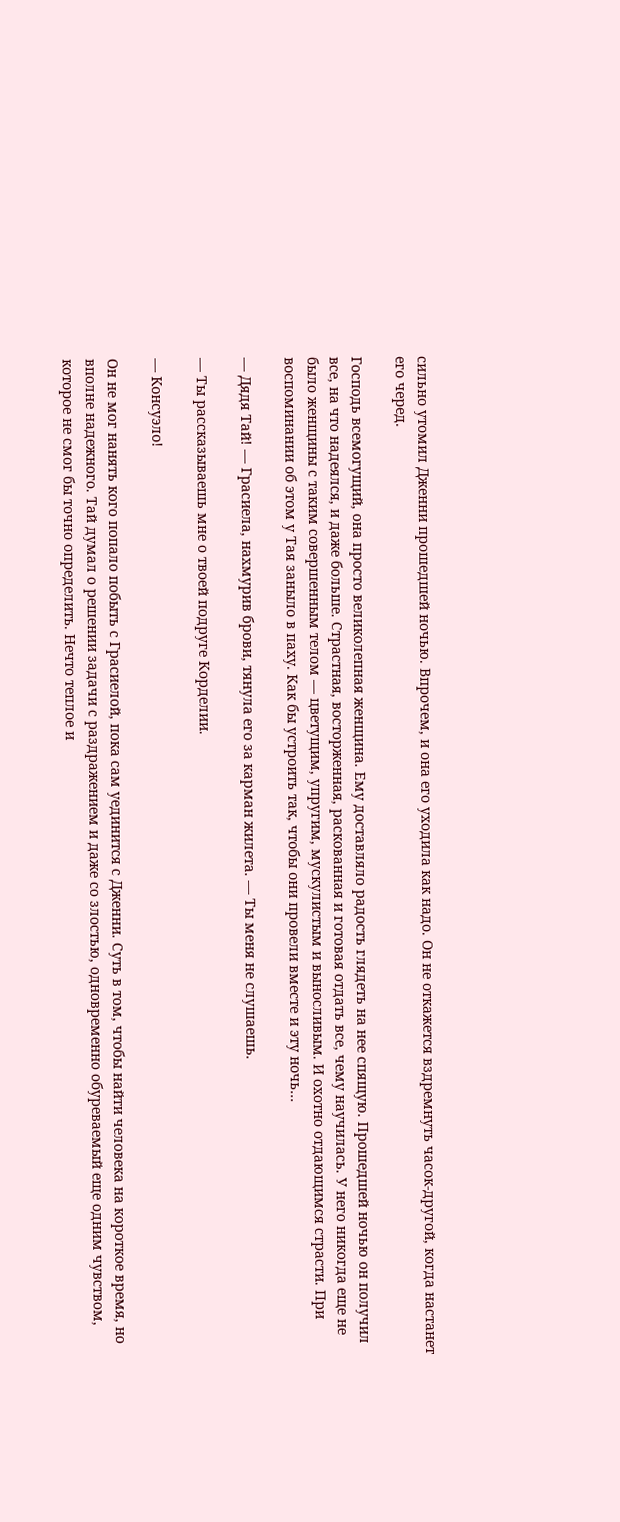сильно утомил Дженни прошедшей ночью. Впрочем, и она его уходила как надо. Он не откажется вздремнуть часок-другой, когда настанет его черед.

Господь всемогущий, она просто великолепная женщина. Ему доставляло радость глядеть на нее спящую. Прошедшей ночью он получил все, на что надеялся, и даже больше. Страстная, восторженная, раскованная и готовая отдать все, чему научилась. У него никогда еще не было женщины с таким совершенным телом — цветущим, упругим, мускулистым и выносливым. И охотно отдающимся страсти. При воспоминании об этом у Тая заныло в паху. Как бы устроить так, чтобы они провели вместе и эту ночь…

— Дядя Тай! — Грасиела, нахмурив брови, тянула его за карман жилета. — Ты меня не слушаешь.

— Ты рассказываешь мне о твоей подруге Корделии.

— Консуэло!

Он не мог нанять кого попало побыть с Грасиелой, пока сам уединится с Дженни. Суть в том, чтобы найти человека на короткое время, но вполне надежного. Тай думал о решении задачи с раздражением и даже со злостью, одновременно обуреваемый еще одним чувством, которое не смог бы точно определить. Нечто теплое и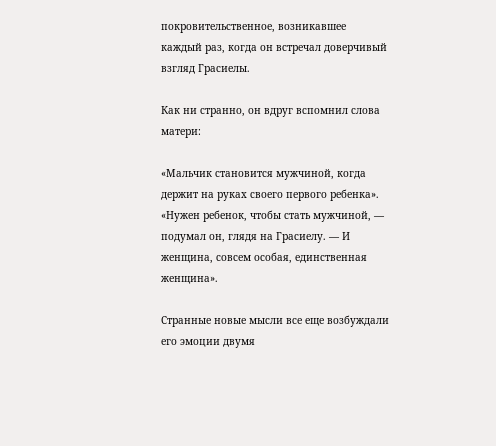покровительственное, возникавшее каждый раз, когда он встречал доверчивый взгляд Грасиелы.

Как ни странно, он вдруг вспомнил слова матери:

«Мальчик становится мужчиной, когда держит на руках своего первого ребенка». «Нужен ребенок, чтобы стать мужчиной, — подумал он, глядя на Грасиелу. — И женщина, совсем особая, единственная женщина».

Странные новые мысли все еще возбуждали его эмоции двумя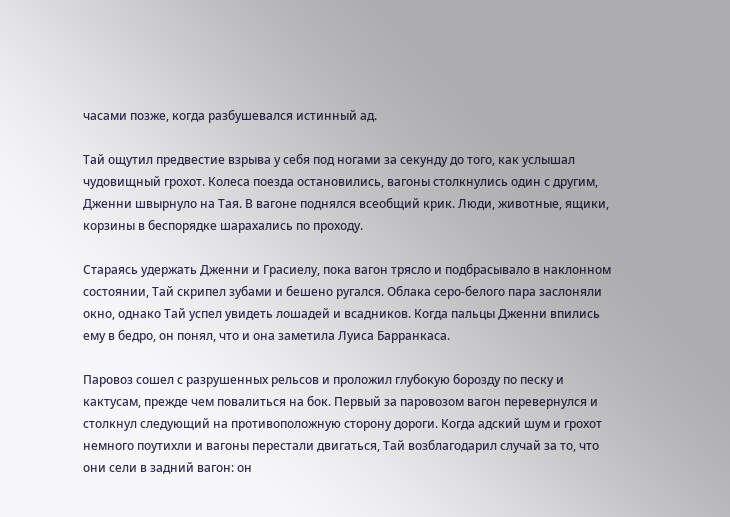часами позже, когда разбушевался истинный ад.

Тай ощутил предвестие взрыва у себя под ногами за секунду до того, как услышал чудовищный грохот. Колеса поезда остановились, вагоны столкнулись один с другим, Дженни швырнуло на Тая. В вагоне поднялся всеобщий крик. Люди, животные, ящики, корзины в беспорядке шарахались по проходу.

Стараясь удержать Дженни и Грасиелу, пока вагон трясло и подбрасывало в наклонном состоянии, Тай скрипел зубами и бешено ругался. Облака серо-белого пара заслоняли окно, однако Тай успел увидеть лошадей и всадников. Когда пальцы Дженни впились ему в бедро, он понял, что и она заметила Луиса Барранкаса.

Паровоз сошел с разрушенных рельсов и проложил глубокую борозду по песку и кактусам, прежде чем повалиться на бок. Первый за паровозом вагон перевернулся и столкнул следующий на противоположную сторону дороги. Когда адский шум и грохот немного поутихли и вагоны перестали двигаться, Тай возблагодарил случай за то, что они сели в задний вагон: он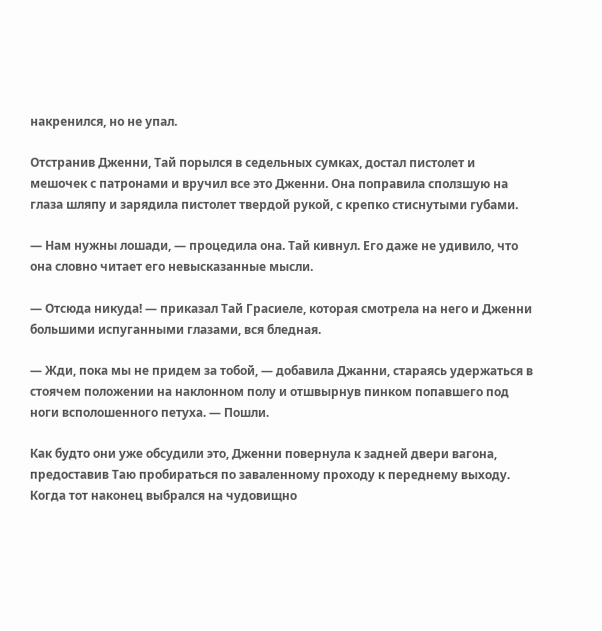накренился, но не упал.

Отстранив Дженни, Тай порылся в седельных сумках, достал пистолет и мешочек с патронами и вручил все это Дженни. Она поправила сползшую на глаза шляпу и зарядила пистолет твердой рукой, с крепко стиснутыми губами.

— Нам нужны лошади, — процедила она. Тай кивнул. Его даже не удивило, что она словно читает его невысказанные мысли.

— Отсюда никуда! — приказал Тай Грасиеле, которая смотрела на него и Дженни большими испуганными глазами, вся бледная.

— Жди, пока мы не придем за тобой, — добавила Джанни, стараясь удержаться в стоячем положении на наклонном полу и отшвырнув пинком попавшего под ноги всполошенного петуха. — Пошли.

Как будто они уже обсудили это, Дженни повернула к задней двери вагона, предоставив Таю пробираться по заваленному проходу к переднему выходу. Когда тот наконец выбрался на чудовищно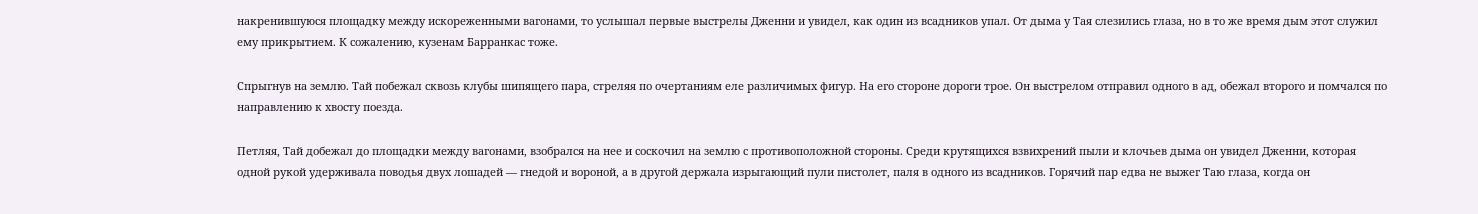накренившуюся площадку между искореженными вагонами, то услышал первые выстрелы Дженни и увидел, как один из всадников упал. От дыма у Тая слезились глаза, но в то же время дым этот служил ему прикрытием. К сожалению, кузенам Барранкас тоже.

Спрыгнув на землю. Тай побежал сквозь клубы шипящего пара, стреляя по очертаниям еле различимых фигур. На его стороне дороги трое. Он выстрелом отправил одного в ад, обежал второго и помчался по направлению к хвосту поезда.

Петляя, Тай добежал до площадки между вагонами, взобрался на нее и соскочил на землю с противоположной стороны. Среди крутящихся взвихрений пыли и клочьев дыма он увидел Дженни, которая одной рукой удерживала поводья двух лошадей — гнедой и вороной, а в другой держала изрыгающий пули пистолет, паля в одного из всадников. Горячий пар едва не выжег Таю глаза, когда он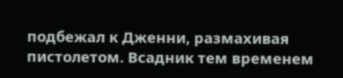подбежал к Дженни, размахивая пистолетом. Всадник тем временем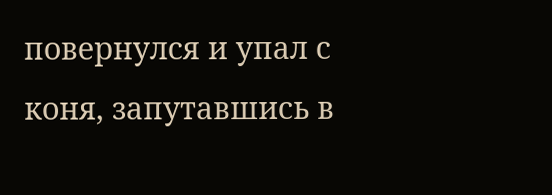повернулся и упал с коня, запутавшись в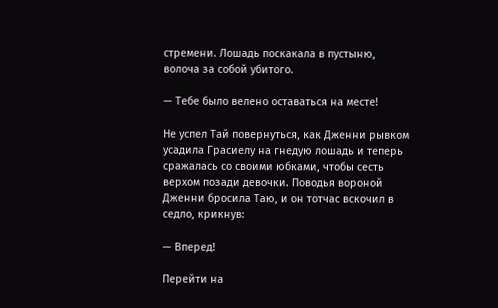стремени. Лошадь поскакала в пустыню, волоча за собой убитого.

— Тебе было велено оставаться на месте!

Не успел Тай повернуться, как Дженни рывком усадила Грасиелу на гнедую лошадь и теперь сражалась со своими юбками, чтобы сесть верхом позади девочки. Поводья вороной Дженни бросила Таю, и он тотчас вскочил в седло, крикнув:

— Вперед!

Перейти на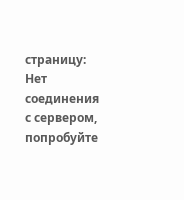страницу:
Нет соединения с сервером, попробуйте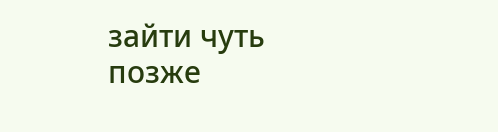зайти чуть позже